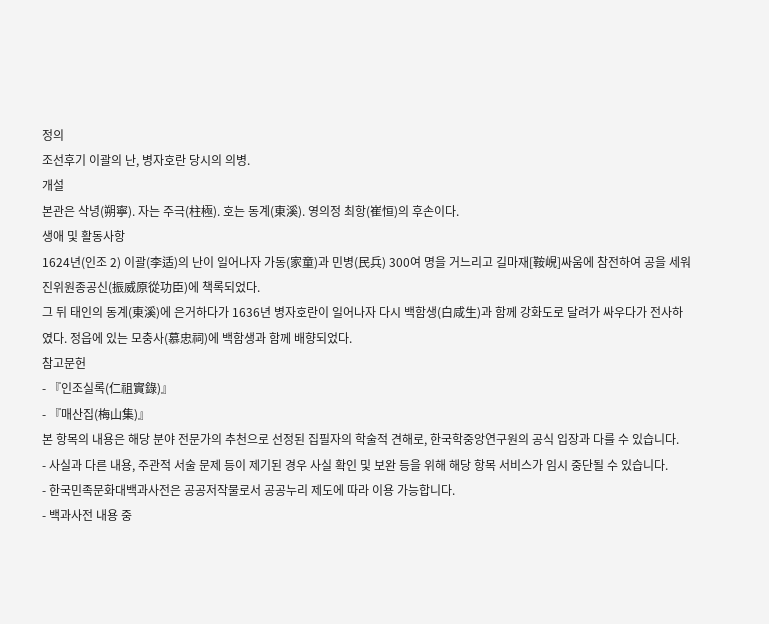정의
조선후기 이괄의 난, 병자호란 당시의 의병.
개설
본관은 삭녕(朔寧). 자는 주극(柱極). 호는 동계(東溪). 영의정 최항(崔恒)의 후손이다.
생애 및 활동사항
1624년(인조 2) 이괄(李适)의 난이 일어나자 가동(家童)과 민병(民兵) 300여 명을 거느리고 길마재[鞍峴]싸움에 참전하여 공을 세워 진위원종공신(振威原從功臣)에 책록되었다.
그 뒤 태인의 동계(東溪)에 은거하다가 1636년 병자호란이 일어나자 다시 백함생(白咸生)과 함께 강화도로 달려가 싸우다가 전사하였다. 정읍에 있는 모충사(慕忠祠)에 백함생과 함께 배향되었다.
참고문헌
- 『인조실록(仁祖實錄)』
- 『매산집(梅山集)』
본 항목의 내용은 해당 분야 전문가의 추천으로 선정된 집필자의 학술적 견해로, 한국학중앙연구원의 공식 입장과 다를 수 있습니다.
- 사실과 다른 내용, 주관적 서술 문제 등이 제기된 경우 사실 확인 및 보완 등을 위해 해당 항목 서비스가 임시 중단될 수 있습니다.
- 한국민족문화대백과사전은 공공저작물로서 공공누리 제도에 따라 이용 가능합니다.
- 백과사전 내용 중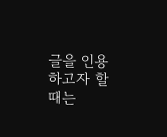글을 인용하고자 할 때는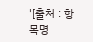'[출처 : 항목명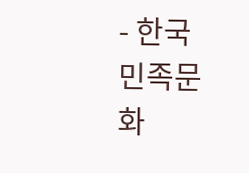- 한국민족문화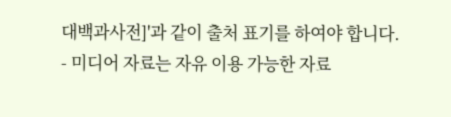대백과사전]'과 같이 출처 표기를 하여야 합니다.
- 미디어 자료는 자유 이용 가능한 자료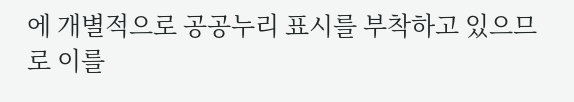에 개별적으로 공공누리 표시를 부착하고 있으므로 이를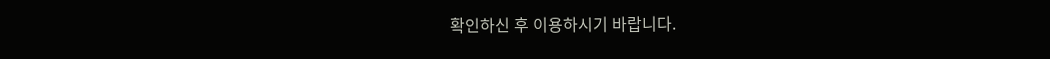확인하신 후 이용하시기 바랍니다.